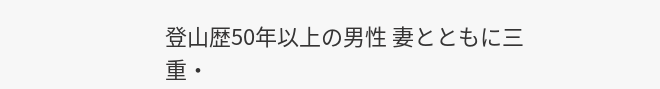登山歴50年以上の男性 妻とともに三重・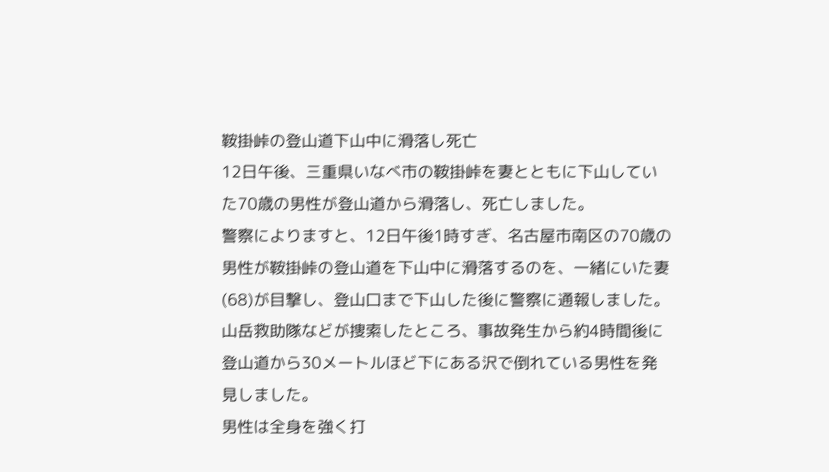鞍掛峠の登山道下山中に滑落し死亡
12日午後、三重県いなべ市の鞍掛峠を妻とともに下山していた70歳の男性が登山道から滑落し、死亡しました。
警察によりますと、12日午後1時すぎ、名古屋市南区の70歳の男性が鞍掛峠の登山道を下山中に滑落するのを、一緒にいた妻(68)が目撃し、登山口まで下山した後に警察に通報しました。
山岳救助隊などが捜索したところ、事故発生から約4時間後に登山道から30メートルほど下にある沢で倒れている男性を発見しました。
男性は全身を強く打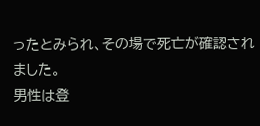ったとみられ、その場で死亡が確認されました。
男性は登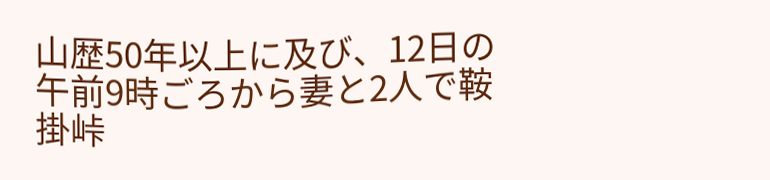山歴50年以上に及び、12日の午前9時ごろから妻と2人で鞍掛峠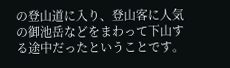の登山道に入り、登山客に人気の御池岳などをまわって下山する途中だったということです。